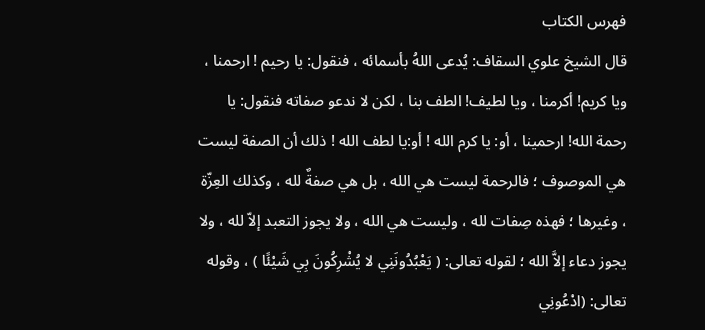فهرس الكتاب
قال الشيخ علوي السقاف: يُدعى اللهُ بأسمائه ، فنقول: يا رحيم ! ارحمنا ، ويا كريم! أكرمنا ، ويا لطيف! الطف بنا ، لكن لا ندعو صفاته فنقول: يا رحمة الله! ارحمينا ، أو: يا كرم الله ! أو:يا لطف الله ! ذلك أن الصفة ليست هي الموصوف ؛ فالرحمة ليست هي الله ، بل هي صفةٌ لله ، وكذلك العِزّة ، وغيرها ؛ فهذه صِفات لله ، وليست هي الله ، ولا يجوز التعبد إلاّ لله ، ولا يجوز دعاء إلاَّ الله ؛ لقوله تعالى: ( يَعْبُدُونَنِي لا يُشْرِكُونَ بِي شَيْئًا ) ، وقوله تعالى: (ادْعُونِي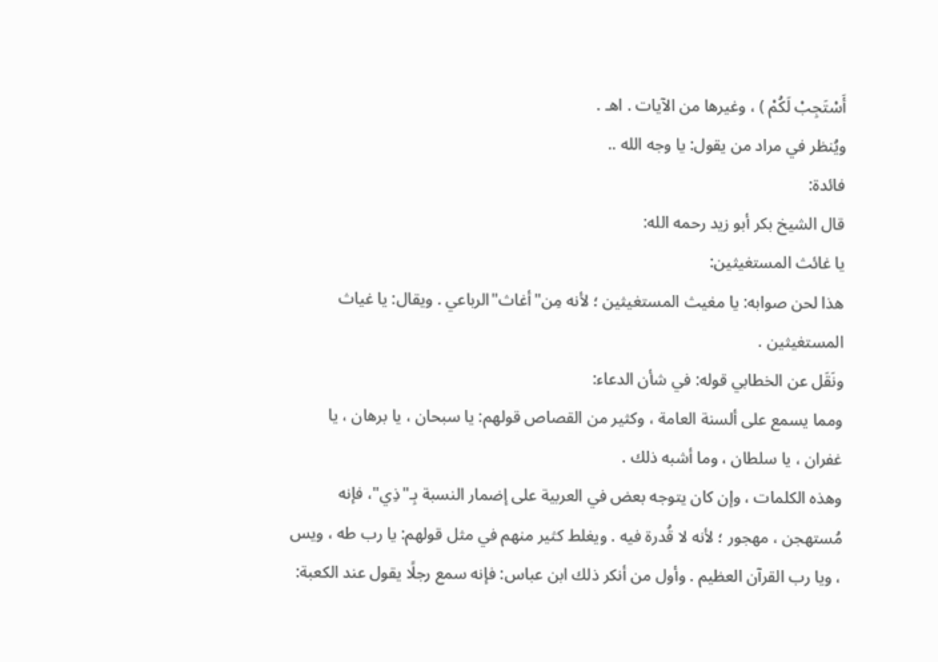أَسْتَجِبْ لَكُمْ ) ، وغيرها من الآيات . اهـ .
ويُنظر في مراد من يقول: يا وجه الله ..
فائدة:
قال الشيخ بكر أبو زيد رحمه الله:
يا غائث المستغيثين:
هذا لحن صوابه: يا مغيث المستغيثين ؛ لأنه مِن"أغاث"الرباعي . ويقال: يا غياث المستغيثين .
ونَقَل عن الخطابي قوله: في شأن الدعاء:
ومما يسمع على ألسنة العامة ، وكثير من القصاص قولهم: يا سبحان ، يا برهان ، يا غفران ، يا سلطان ، وما أشبه ذلك .
وهذه الكلمات ، وإن كان يتوجه بعض في العربية على إضمار النسبة بِـ"ذِي"، فإنه مُستهجن ، مهجور ؛ لأنه لا قُدرة فيه . ويغلط كثير منهم في مثل قولهم: يا رب طه ، ويس ، ويا رب القرآن العظيم . وأول من أنكر ذلك ابن عباس: فإنه سمع رجلًا يقول عند الكعبة: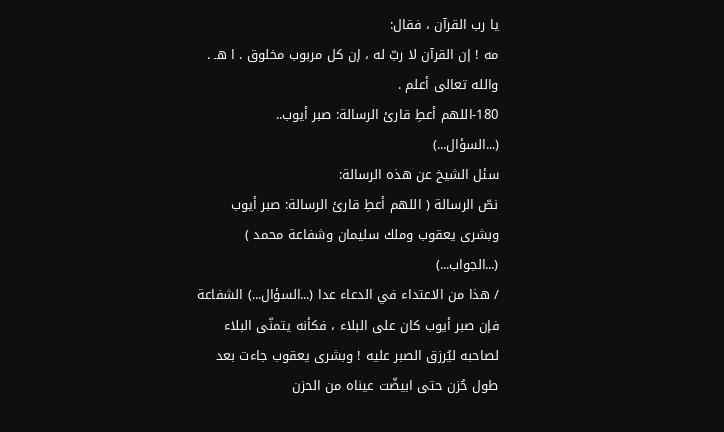يا رب القرآن ، فقال:
مه ! إن القرآن لا ربّ له ، إن كل مربوب مخلوق . ا هـ .
والله تعالى أعلم .
180-اللهم أعطِ قارئ الرسالة: صبر أيوب..
(...السؤال...)
سئل الشيخ عن هذه الرسالة:
نصّ الرسالة ( اللهم أعطِ قارئ الرسالة: صبر أيوب وبشرى يعقوب وملك سليمان وشفاعة محمد )
(...الجواب...)
/ هذا من الاعتداء في الدعاء عدا (...السؤال...) الشفاعة
فإن صبر أيوب كان على البلاء ، فكأنه يتمنّى البلاء لصاحبه ليُرزق الصبر عليه ! وبشرى يعقوب جاءت بعد طول حُزن حتى ابيضّت عيناه من الحزن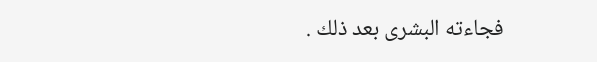فجاءته البشرى بعد ذلك .